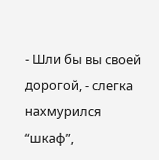- Шли бы вы своей дорогой, - слегка нахмурился “шкаф”,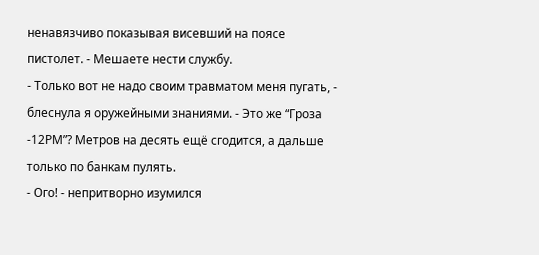ненавязчиво показывая висевший на поясе пистолет. - Мешаете нести службу.
- Только вот не надо своим травматом меня пугать, - блеснула я оружейными знаниями. - Это же “Гроза -12РМ”? Метров на десять ещё сгодится, а дальше только по банкам пулять.
- Ого! - непритворно изумился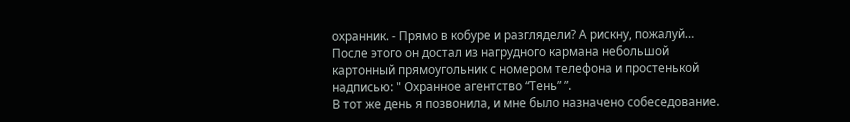охранник. - Прямо в кобуре и разглядели? А рискну, пожалуй…
После этого он достал из нагрудного кармана небольшой картонный прямоугольник с номером телефона и простенькой надписью: " Охранное агентство “Тень” ”.
В тот же день я позвонила, и мне было назначено собеседование.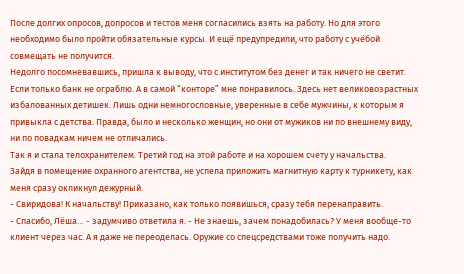После долгих опросов, допросов и тестов меня согласились взять на работу. Но для этого необходимо было пройти обязательные курсы. И ещё предупредили, что работу с учёбой совмещать не получится.
Недолго посомневавшись, пришла к выводу, что с институтом без денег и так ничего не светит. Если только банк не ограблю. А в самой “конторе” мне понравилось. Здесь нет великовозрастных избалованных детишек. Лишь одни немногословные, уверенные в себе мужчины, к которым я привыкла с детства. Правда, было и несколько женщин, но они от мужиков ни по внешнему виду, ни по повадкам ничем не отличались.
Так я и стала телохранителем. Третий год на этой работе и на хорошем счету у начальства.
Зайдя в помещение охранного агентства, не успела приложить магнитную карту к турникету, как меня сразу окликнул дежурный.
- Свиридова! К начальству! Приказано, как только появишься, сразу тебя перенаправить.
- Спасибо, Лёша… - задумчиво ответила я. - Не знаешь, зачем понадобилась? У меня вообще-то клиент через час. А я даже не переоделась. Оружие со спецсредствами тоже получить надо.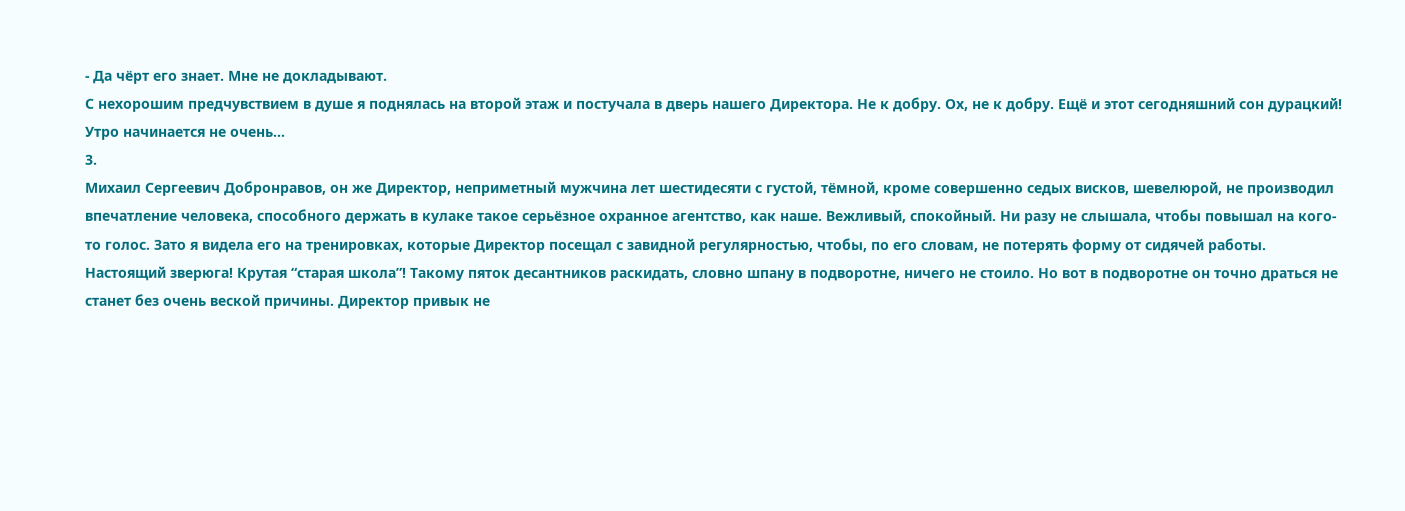- Да чёрт его знает. Мне не докладывают.
С нехорошим предчувствием в душе я поднялась на второй этаж и постучала в дверь нашего Директора. Не к добру. Ох, не к добру. Ещё и этот сегодняшний сон дурацкий! Утро начинается не очень…
3.
Михаил Сергеевич Добронравов, он же Директор, неприметный мужчина лет шестидесяти с густой, тёмной, кроме совершенно седых висков, шевелюрой, не производил впечатление человека, способного держать в кулаке такое серьёзное охранное агентство, как наше. Вежливый, спокойный. Ни разу не слышала, чтобы повышал на кого-то голос. Зато я видела его на тренировках, которые Директор посещал с завидной регулярностью, чтобы, по его словам, не потерять форму от сидячей работы.
Настоящий зверюга! Крутая “старая школа”! Такому пяток десантников раскидать, словно шпану в подворотне, ничего не стоило. Но вот в подворотне он точно драться не станет без очень веской причины. Директор привык не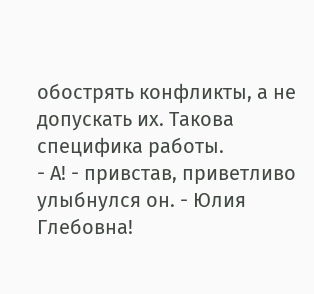обострять конфликты, а не допускать их. Такова специфика работы.
- А! - привстав, приветливо улыбнулся он. - Юлия Глебовна!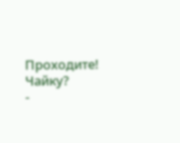Проходите! Чайку?
-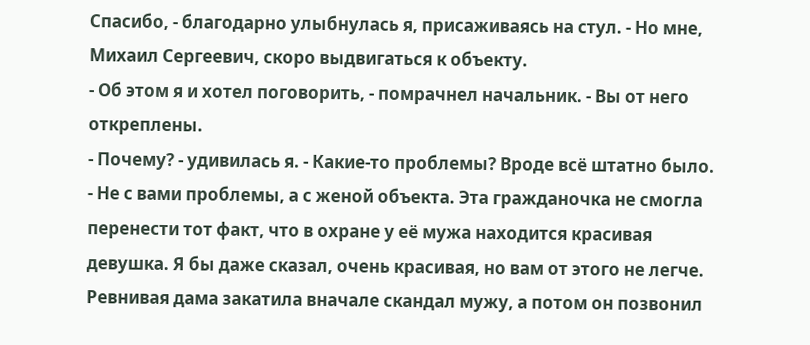Спасибо, - благодарно улыбнулась я, присаживаясь на стул. - Но мне, Михаил Сергеевич, скоро выдвигаться к объекту.
- Об этом я и хотел поговорить, - помрачнел начальник. - Вы от него откреплены.
- Почему? - удивилась я. - Какие-то проблемы? Вроде всё штатно было.
- Не с вами проблемы, а с женой объекта. Эта гражданочка не смогла перенести тот факт, что в охране у её мужа находится красивая девушка. Я бы даже сказал, очень красивая, но вам от этого не легче. Ревнивая дама закатила вначале скандал мужу, а потом он позвонил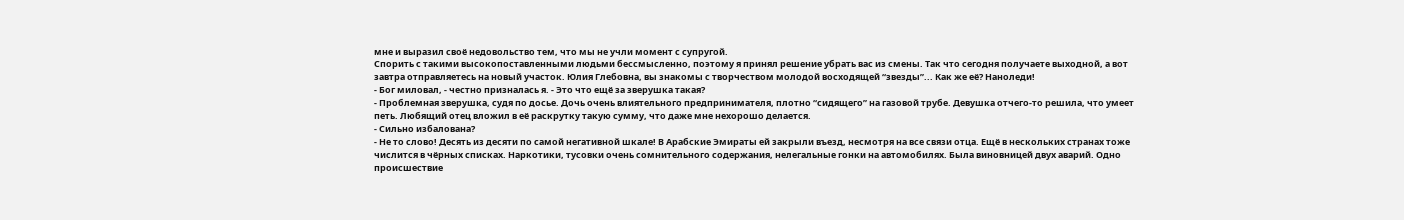мне и выразил своё недовольство тем, что мы не учли момент с супругой.
Спорить с такими высокопоставленными людьми бессмысленно, поэтому я принял решение убрать вас из смены. Так что сегодня получаете выходной, а вот завтра отправляетесь на новый участок. Юлия Глебовна, вы знакомы с творчеством молодой восходящей “звезды”... Как же её? Наноледи!
- Бог миловал, - честно призналась я. - Это что ещё за зверушка такая?
- Проблемная зверушка, судя по досье. Дочь очень влиятельного предпринимателя, плотно “сидящего” на газовой трубе. Девушка отчего-то решила, что умеет петь. Любящий отец вложил в её раскрутку такую сумму, что даже мне нехорошо делается.
- Сильно избалована?
- Не то слово! Десять из десяти по самой негативной шкале! В Арабские Эмираты ей закрыли въезд, несмотря на все связи отца. Ещё в нескольких странах тоже числится в чёрных списках. Наркотики, тусовки очень сомнительного содержания, нелегальные гонки на автомобилях. Была виновницей двух аварий. Одно происшествие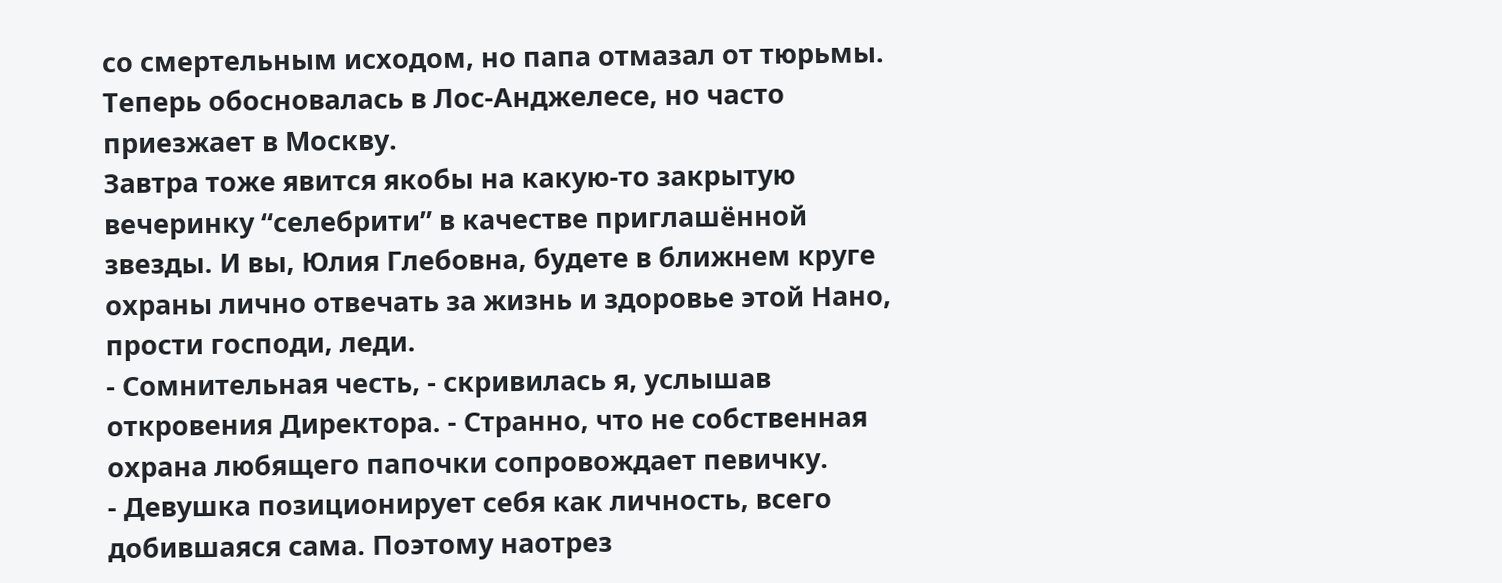со смертельным исходом, но папа отмазал от тюрьмы. Теперь обосновалась в Лос-Анджелесе, но часто приезжает в Москву.
Завтра тоже явится якобы на какую-то закрытую вечеринку “селебрити” в качестве приглашённой звезды. И вы, Юлия Глебовна, будете в ближнем круге охраны лично отвечать за жизнь и здоровье этой Нано, прости господи, леди.
- Сомнительная честь, - скривилась я, услышав откровения Директора. - Странно, что не собственная охрана любящего папочки сопровождает певичку.
- Девушка позиционирует себя как личность, всего добившаяся сама. Поэтому наотрез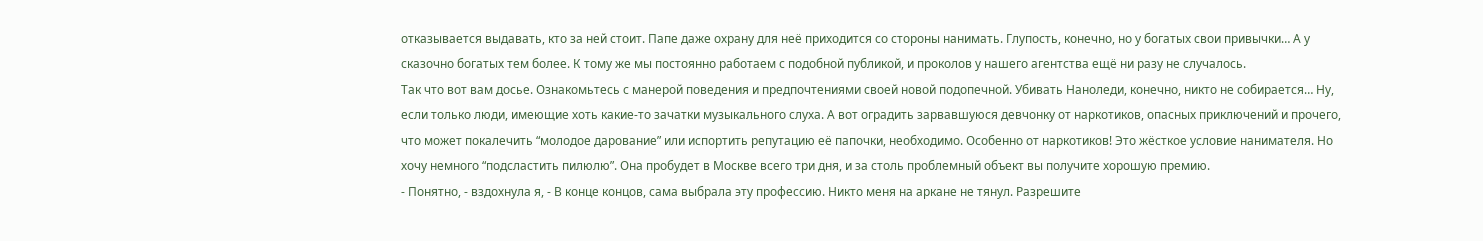отказывается выдавать, кто за ней стоит. Папе даже охрану для неё приходится со стороны нанимать. Глупость, конечно, но у богатых свои привычки… А у сказочно богатых тем более. К тому же мы постоянно работаем с подобной публикой, и проколов у нашего агентства ещё ни разу не случалось.
Так что вот вам досье. Ознакомьтесь с манерой поведения и предпочтениями своей новой подопечной. Убивать Наноледи, конечно, никто не собирается… Ну, если только люди, имеющие хоть какие-то зачатки музыкального слуха. А вот оградить зарвавшуюся девчонку от наркотиков, опасных приключений и прочего, что может покалечить “молодое дарование” или испортить репутацию её папочки, необходимо. Особенно от наркотиков! Это жёсткое условие нанимателя. Но хочу немного “подсластить пилюлю”. Она пробудет в Москве всего три дня, и за столь проблемный объект вы получите хорошую премию.
- Понятно, - вздохнула я, - В конце концов, сама выбрала эту профессию. Никто меня на аркане не тянул. Разрешите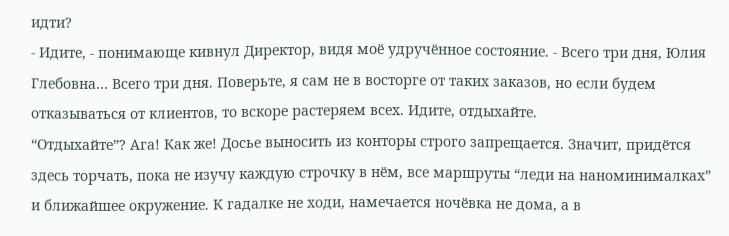идти?
- Идите, - понимающе кивнул Директор, видя моё удручённое состояние. - Всего три дня, Юлия Глебовна… Всего три дня. Поверьте, я сам не в восторге от таких заказов, но если будем отказываться от клиентов, то вскоре растеряем всех. Идите, отдыхайте.
“Отдыхайте”? Ага! Как же! Досье выносить из конторы строго запрещается. Значит, придётся здесь торчать, пока не изучу каждую строчку в нём, все маршруты “леди на наноминималках” и ближайшее окружение. К гадалке не ходи, намечается ночёвка не дома, а в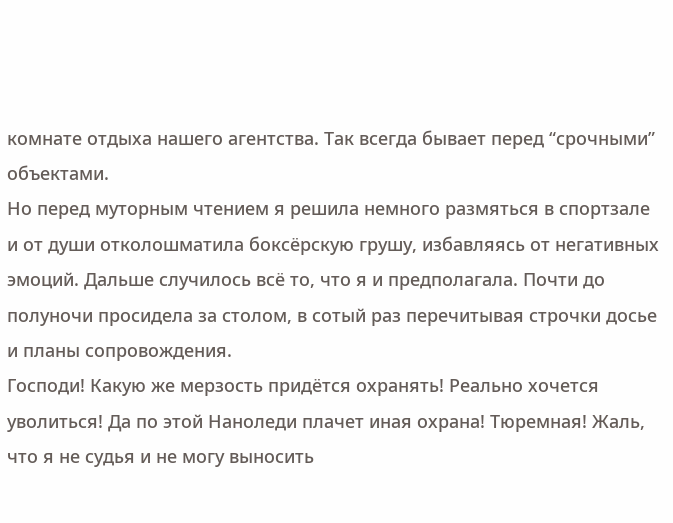комнате отдыха нашего агентства. Так всегда бывает перед “срочными” объектами.
Но перед муторным чтением я решила немного размяться в спортзале и от души отколошматила боксёрскую грушу, избавляясь от негативных эмоций. Дальше случилось всё то, что я и предполагала. Почти до полуночи просидела за столом, в сотый раз перечитывая строчки досье и планы сопровождения.
Господи! Какую же мерзость придётся охранять! Реально хочется уволиться! Да по этой Наноледи плачет иная охрана! Тюремная! Жаль, что я не судья и не могу выносить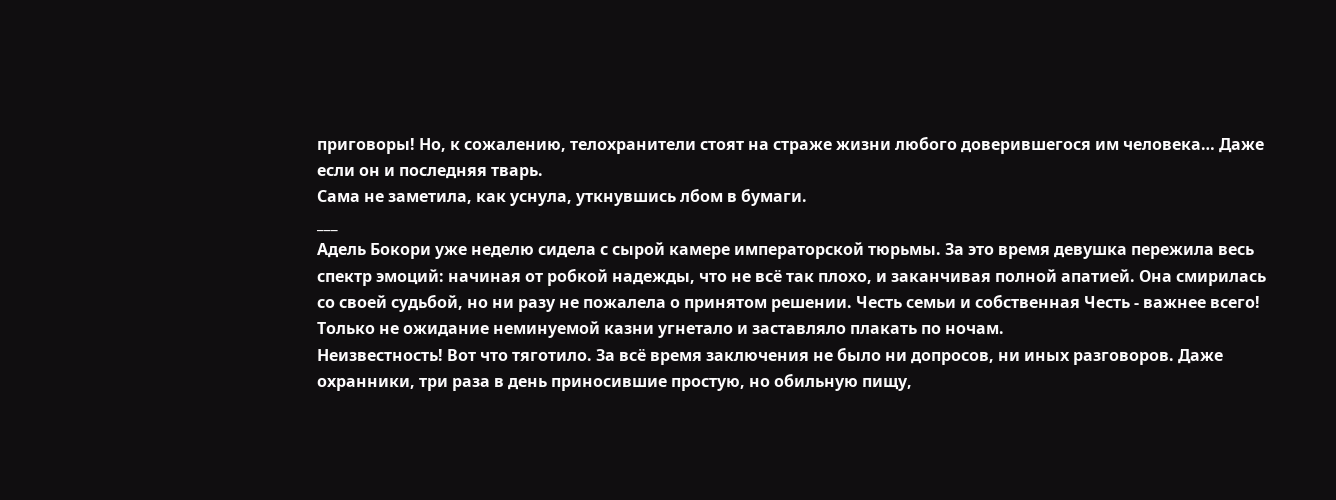приговоры! Но, к сожалению, телохранители стоят на страже жизни любого доверившегося им человека… Даже если он и последняя тварь.
Сама не заметила, как уснула, уткнувшись лбом в бумаги.
___
Адель Бокори уже неделю сидела с сырой камере императорской тюрьмы. За это время девушка пережила весь спектр эмоций: начиная от робкой надежды, что не всё так плохо, и заканчивая полной апатией. Она смирилась со своей судьбой, но ни разу не пожалела о принятом решении. Честь семьи и собственная Честь - важнее всего!
Только не ожидание неминуемой казни угнетало и заставляло плакать по ночам.
Неизвестность! Вот что тяготило. За всё время заключения не было ни допросов, ни иных разговоров. Даже охранники, три раза в день приносившие простую, но обильную пищу,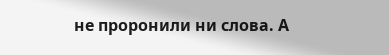не проронили ни слова. А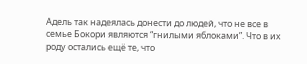Адель так надеялась донести до людей, что не все в семье Бокори являются “гнилыми яблоками”. Что в их роду остались ещё те, что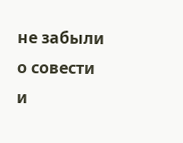не забыли о совести и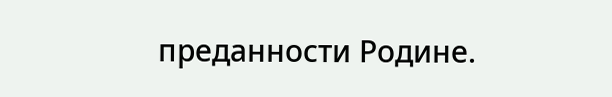преданности Родине.